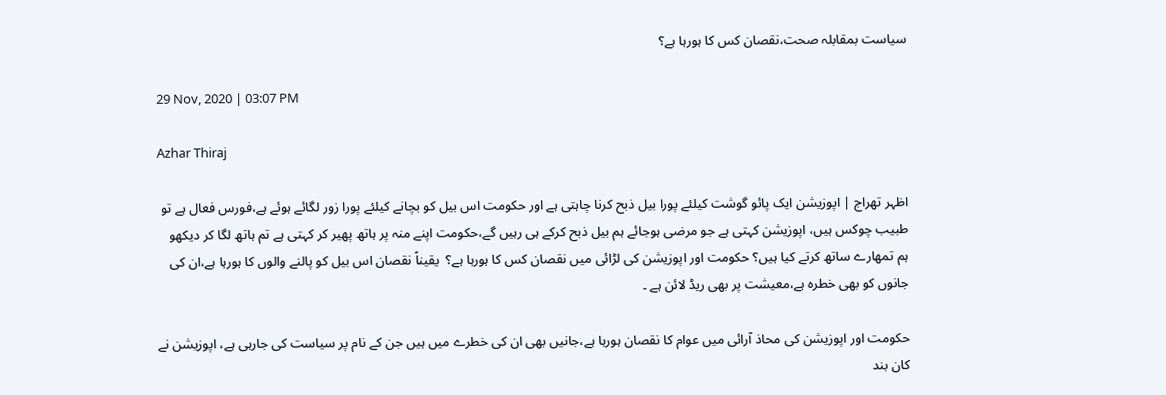سیاست بمقابلہ صحت،نقصان کس کا ہورہا ہے؟

29 Nov, 2020 | 03:07 PM

Azhar Thiraj

اظہر تھراج | اپوزیشن ایک پائو گوشت کیلئے پورا بیل ذبح کرنا چاہتی ہے اور حکومت اس بیل کو بچانے کیلئے پورا زور لگائے ہوئے ہے،فورس فعال ہے تو طبیب چوکس ہیں، اپوزیشن کہتی ہے جو مرضی ہوجائے ہم بیل ذبح کرکے ہی رہیں گے،حکومت اپنے منہ پر ہاتھ پھیر کر کہتی ہے تم ہاتھ لگا کر دیکھو  ہم تمھارے ساتھ کرتے کیا ہیں؟ حکومت اور اپوزیشن کی لڑائی میں نقصان کس کا ہورہا ہے؟  یقیناً نقصان اس بیل کو پالنے والوں کا ہورہا ہے،ان کی جانوں کو بھی خطرہ ہے،معیشت پر بھی ریڈ لائن ہے ۔

حکومت اور اپوزیشن کی محاذ آرائی میں عوام کا نقصان ہورہا ہے،جانیں بھی ان کی خطرے میں ہیں جن کے نام پر سیاست کی جارہی ہے، اپوزیشن نے کان بند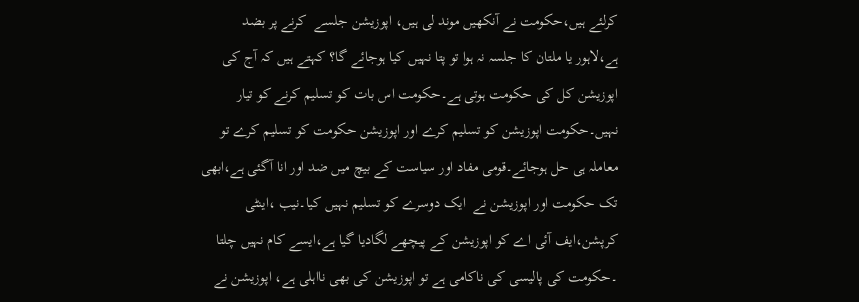کرلئے ہیں،حکومت نے آنکھیں موند لی ہیں، اپوزیشن جلسے  کرنے پر بضد ہے،لاہور یا ملتان کا جلسہ نہ ہوا تو پتا نہیں کیا ہوجائے گا؟ کہتے ہیں کہ آج کی اپوزیشن کل کی حکومت ہوتی ہے۔حکومت اس بات کو تسلیم کرنے کو تیار نہیں۔حکومت اپوزیشن کو تسلیم کرے اور اپوزیشن حکومت کو تسلیم کرے تو معاملہ ہی حل ہوجائے۔قومی مفاد اور سیاست کے بیچ میں ضد اور انا آگئی ہے،ابھی تک حکومت اور اپوزیشن نے  ایک دوسرے کو تسلیم نہیں کیا۔نیب ،اینٹی کرپشن،ایف آئی اے کو اپوزیشن کے پیچھے لگادیا گیا ہے،ایسے کام نہیں چلتا ۔حکومت کی پالیسی کی ناکامی ہے تو اپوزیشن کی بھی نااہلی ہے، اپوزیشن نے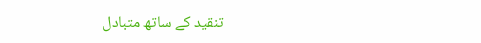تنقید کے ساتھ متبادل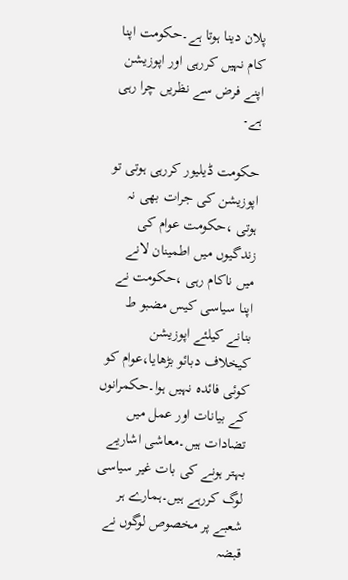پلان دینا ہوتا ہے۔حکومت اپنا کام نہیں کررہی اور اپوزیشن  اپنے فرض سے نظریں چرا رہی ہے۔

حکومت ڈیلیور کررہی ہوتی تو اپوزیشن کی جرات بھی نہ ہوتی ،حکومت عوام کی زندگیوں میں اطمینان لانے میں ناکام رہی ،حکومت نے اپنا سیاسی کیس مضبو ط بنانے کیلئے اپوزیشن کیخلاف دبائو بڑھایا،عوام کو کوئی فائدہ نہیں ہوا۔حکمرانوں کے بیانات اور عمل میں تضادات ہیں۔معاشی اشاریے بہتر ہونے کی بات غیر سیاسی لوگ کررہے ہیں۔ہمارے ہر شعبے پر مخصوص لوگوں نے قبضہ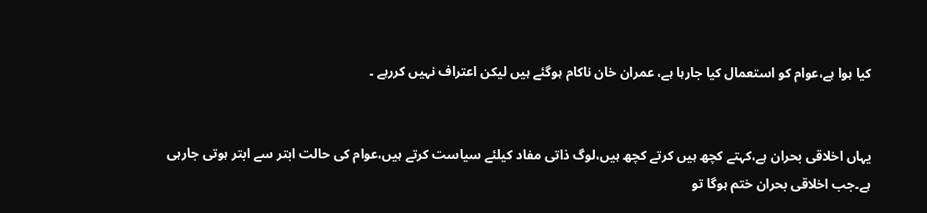کیا ہوا ہے،عوام کو استعمال کیا جارہا ہے، عمران خان ناکام ہوگئے ہیں لیکن اعتراف نہیں کررہے ۔


یہاں اخلاقی بحران ہے،کہتے کچھ ہیں کرتے کچھ ہیں،لوگ ذاتی مفاد کیلئے سیاست کرتے ہیں،عوام کی حالت ابتر سے ابتر ہوتی جارہی ہے۔جب اخلاقی بحران ختم ہوگا تو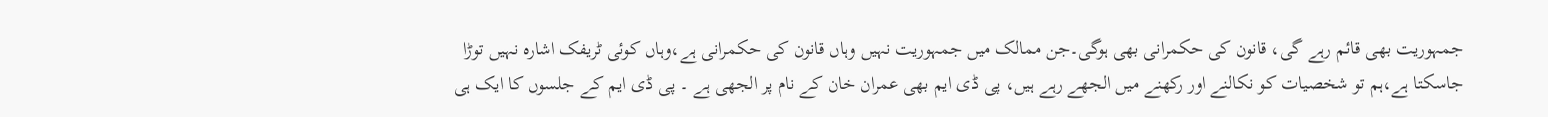جمہوریت بھی قائم رہے گی، قانون کی حکمرانی بھی ہوگی۔جن ممالک میں جمہوریت نہیں وہاں قانون کی حکمرانی ہے،وہاں کوئی ٹریفک اشارہ نہیں توڑا جاسکتا ہے،ہم تو شخصیات کو نکالنے اور رکھنے میں الجھے رہے ہیں، پی ڈی ایم بھی عمران خان کے نام پر الجھی ہے ۔ پی ڈی ایم کے جلسوں کا ایک ہی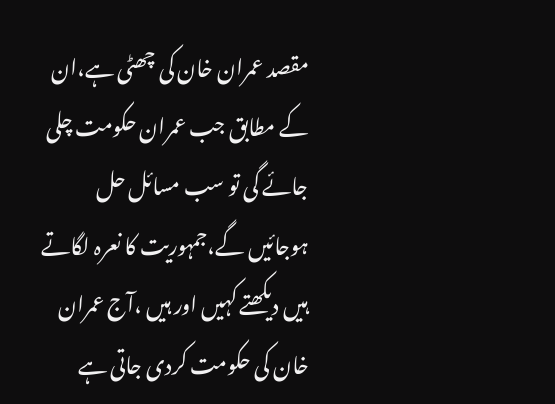مقصد عمران خان کی چھٹی ہے،ان کے مطابق جب عمران حکومت چلی جائے گی تو سب مسائل حل ہوجائیں گے،جمہوریت کا نعرہ لگاتے ہیں دیکھتے کہیں اور ہیں ،آج عمران خان کی حکومت کردی جاتی ہے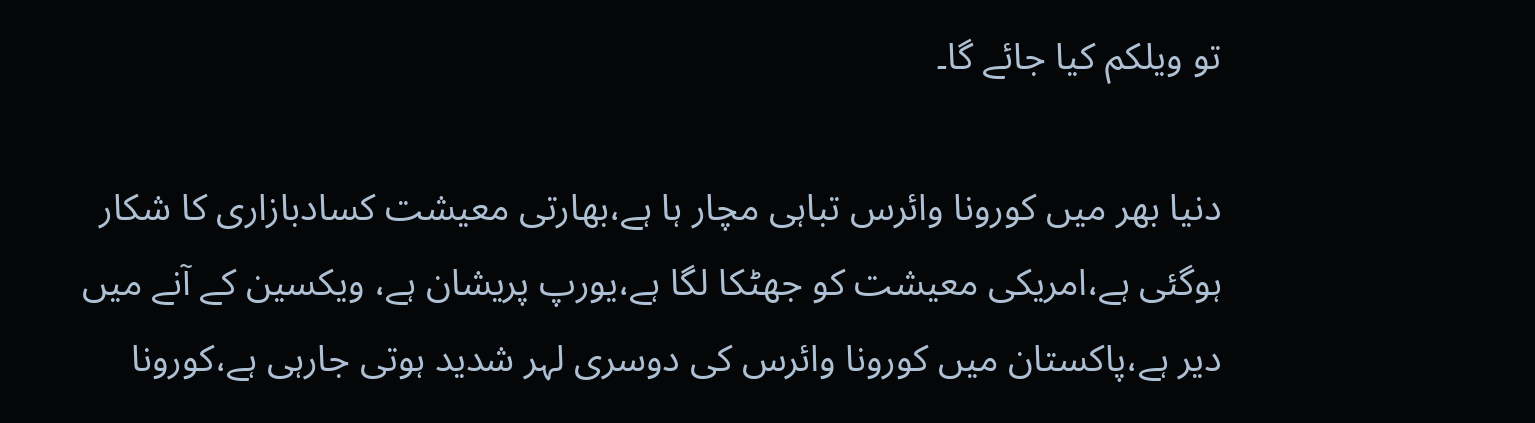تو ویلکم کیا جائے گا۔

دنیا بھر میں کورونا وائرس تباہی مچار ہا ہے،بھارتی معیشت کسادبازاری کا شکار ہوگئی ہے،امریکی معیشت کو جھٹکا لگا ہے،یورپ پریشان ہے، ویکسین کے آنے میں دیر ہے،پاکستان میں کورونا وائرس کی دوسری لہر شدید ہوتی جارہی ہے،کورونا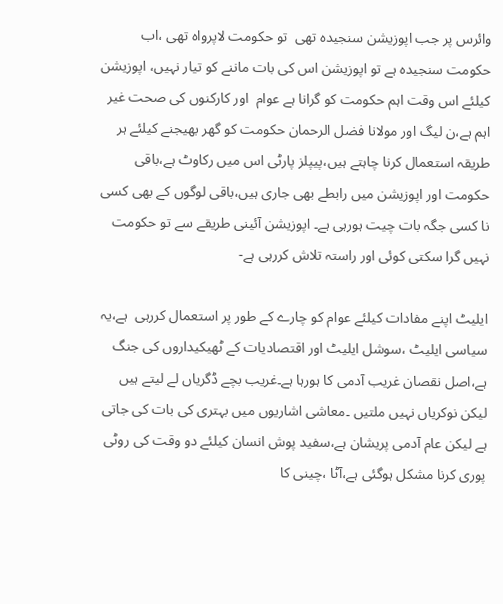وائرس پر جب اپوزیشن سنجیدہ تھی  تو حکومت لاپرواہ تھی ،اب حکومت سنجیدہ ہے تو اپوزیشن اس کی بات ماننے کو تیار نہیں، اپوزیشن کیلئے اس وقت اہم حکومت کو گرانا ہے عوام  اور کارکنوں کی صحت غیر اہم ہے،ن لیگ اور مولانا فضل الرحمان حکومت کو گھر بھیجنے کیلئے ہر طریقہ استعمال کرنا چاہتے ہیں،پیپلز پارٹی اس میں رکاوٹ ہے،باقی حکومت اور اپوزیشن میں رابطے بھی جاری ہیں،باقی لوگوں کے بھی کسی نا کسی جگہ بات چیت ہورہی ہے۔ اپوزیشن آئینی طریقے سے تو حکومت نہیں گرا سکتی کوئی اور راستہ تلاش کررہی ہے-

ایلیٹ اپنے مفادات کیلئے عوام کو چارے کے طور پر استعمال کررہی  ہے،یہ سیاسی ایلیٹ ،سوشل ایلیٹ اور اقتصادیات کے ٹھیکیداروں کی جنگ ہے،اصل نقصان غریب آدمی کا ہورہا ہے۔غریب بچے ڈگریاں لے لیتے ہیں لیکن نوکریاں نہیں ملتیں ۔معاشی اشاریوں میں بہتری کی بات کی جاتی ہے لیکن عام آدمی پریشان ہے،سفید پوش انسان کیلئے دو وقت کی روٹی پوری کرنا مشکل ہوگئی ہے،آٹا ،چینی کا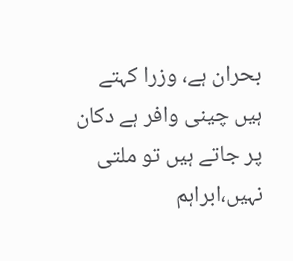بحران ہے، وزرا کہتے ہیں چینی وافر ہے دکان پر جاتے ہیں تو ملتی نہیں،ابراہم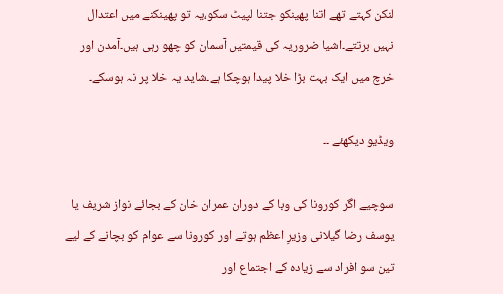لنکن کہتے تھے اتنا پھینکو جتنا لپیٹ سکو،یہ تو پھینکنے میں اعتدال نہیں برتتے۔اشیا ضروریہ کی قیمتیں آسمان کو چھو رہی ہیں۔آمدن اور خرچ میں ایک بہت بڑا خلا پیدا ہوچکا ہے۔شاید یہ خلا پر نہ ہوسکے۔

ویڈیو دیکھئے ۔۔

سوچیے اگر کورونا کی وبا کے دوران عمران خان کے بجائے نواز شریف یا یوسف رضا گیلانی وزیرِ اعظم ہوتے اور کورونا سے عوام کو بچانے کے لیے تین سو افراد سے زیادہ کے اجتماع اور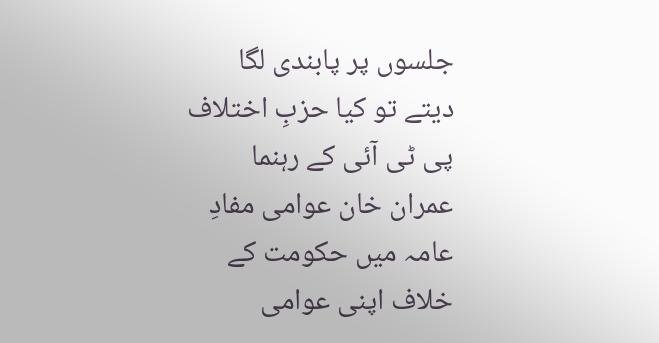جلسوں پر پابندی لگا دیتے تو کیا حزبِ اختلاف پی ٹی آئی کے رہنما عمران خان عوامی مفادِ عامہ میں حکومت کے خلاف اپنی عوامی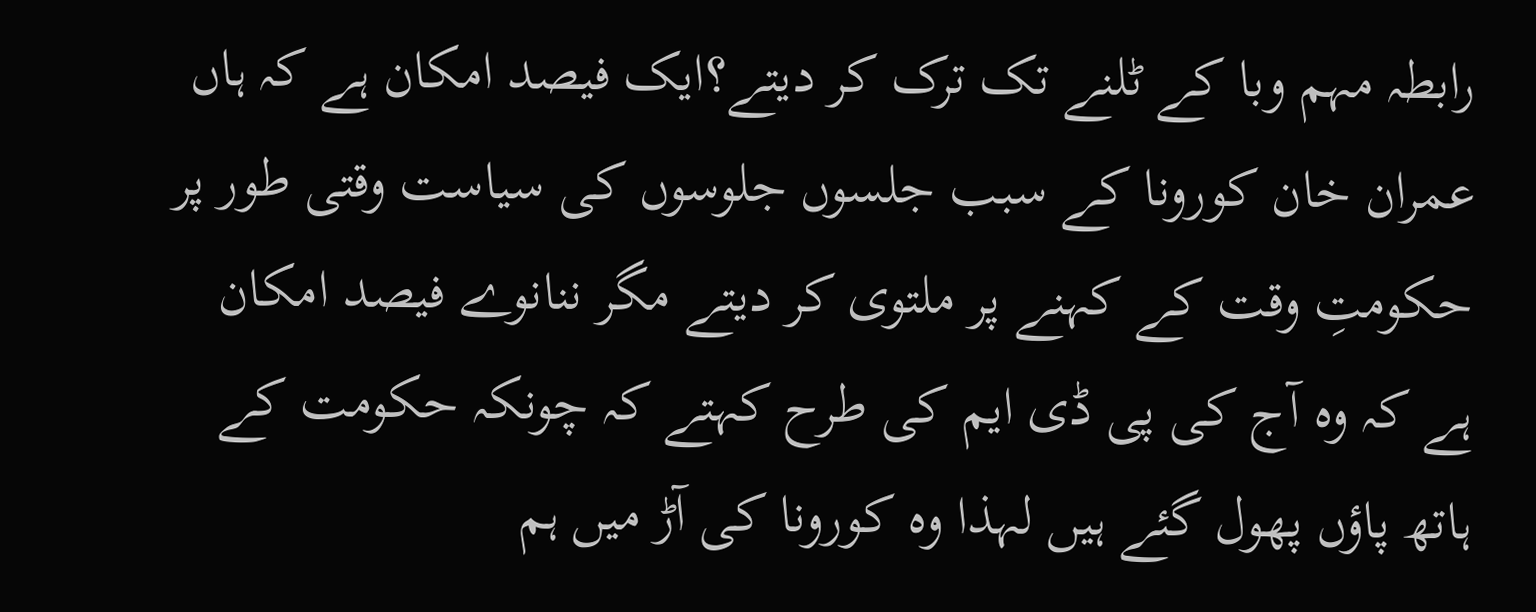رابطہ مہم وبا کے ٹلنے تک ترک کر دیتے؟ایک فیصد امکان ہے کہ ہاں عمران خان کورونا کے سبب جلسوں جلوسوں کی سیاست وقتی طور پر حکومتِ وقت کے کہنے پر ملتوی کر دیتے مگر ننانوے فیصد امکان ہے کہ وہ آج کی پی ڈی ایم کی طرح کہتے کہ چونکہ حکومت کے ہاتھ پاؤں پھول گئے ہیں لہذا وہ کورونا کی آڑ میں ہم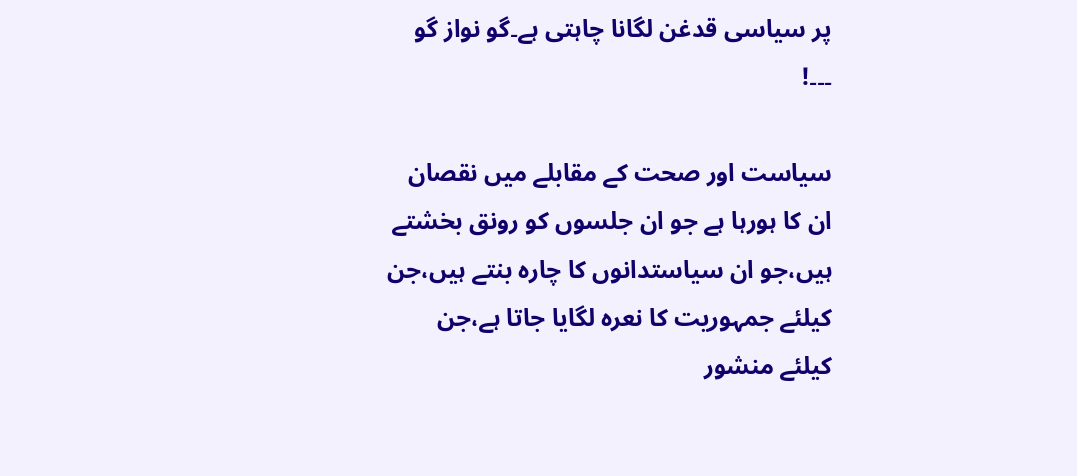پر سیاسی قدغن لگانا چاہتی ہے۔گو نواز گو ۔۔۔!

سیاست اور صحت کے مقابلے میں نقصان ان کا ہورہا ہے جو ان جلسوں کو رونق بخشتے ہیں،جو ان سیاستدانوں کا چارہ بنتے ہیں،جن کیلئے جمہوریت کا نعرہ لگایا جاتا ہے،جن کیلئے منشور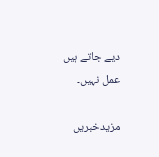دیے جاتے ہیں عمل نہیں۔

مزیدخبریں